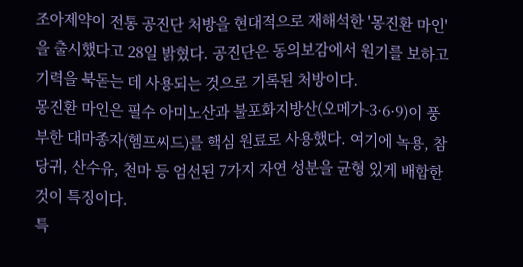조아제약이 전통 공진단 처방을 현대적으로 재해석한 '몽진환 마인'을 출시했다고 28일 밝혔다. 공진단은 동의보감에서 원기를 보하고 기력을 북돋는 데 사용되는 것으로 기록된 처방이다.
몽진환 마인은 필수 아미노산과 불포화지방산(오메가-3·6·9)이 풍부한 대마종자(헴프씨드)를 핵심 원료로 사용했다. 여기에 녹용, 참당귀, 산수유, 천마 등 엄선된 7가지 자연 성분을 균형 있게 배합한 것이 특징이다.
특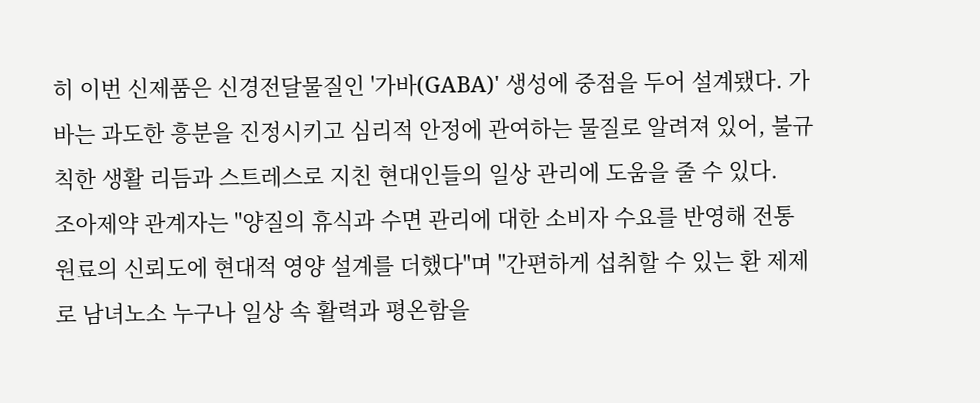히 이번 신제품은 신경전달물질인 '가바(GABA)' 생성에 중점을 두어 설계됐다. 가바는 과도한 흥분을 진정시키고 심리적 안정에 관여하는 물질로 알려져 있어, 불규칙한 생활 리듬과 스트레스로 지친 현대인들의 일상 관리에 도움을 줄 수 있다.
조아제약 관계자는 "양질의 휴식과 수면 관리에 대한 소비자 수요를 반영해 전통 원료의 신뢰도에 현대적 영양 설계를 더했다"며 "간편하게 섭취할 수 있는 환 제제로 남녀노소 누구나 일상 속 활력과 평온함을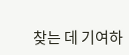찾는 데 기여하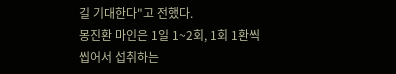길 기대한다"고 전했다.
몽진환 마인은 1일 1~2회, 1회 1환씩 씹어서 섭취하는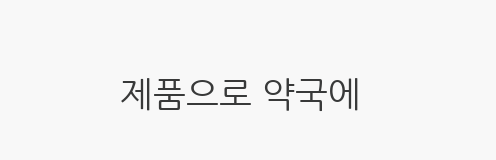제품으로 약국에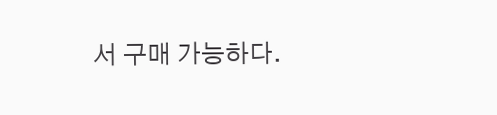서 구매 가능하다.